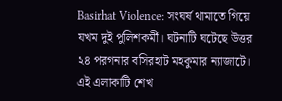Basirhat Violence: সংঘর্ষ থামাতে গিয়ে যখম দুই পুলিশকর্মী। ঘটনাটি ঘটেছে উত্তর ২৪ পরগনার বসিরহাট মহকুমার ন্যাজাটে। এই এলাকাটি শেখ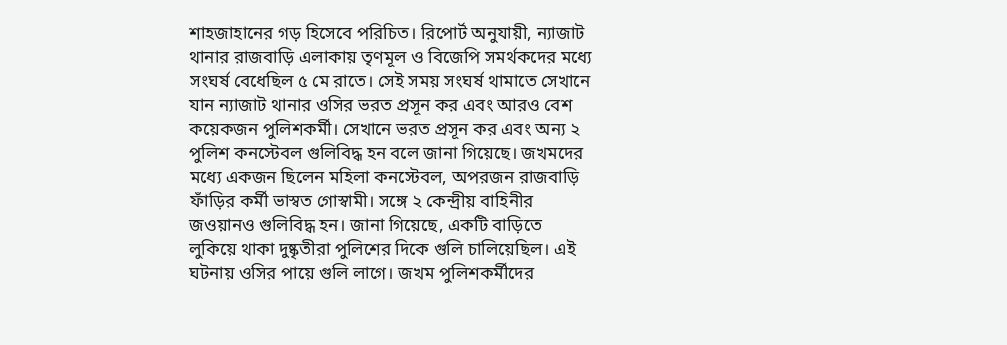শাহজাহানের গড় হিসেবে পরিচিত। রিপোর্ট অনুযায়ী, ন্যাজাট থানার রাজবাড়ি এলাকায় তৃণমূল ও বিজেপি সমর্থকদের মধ্যে সংঘর্ষ বেধেছিল ৫ মে রাতে। সেই সময় সংঘর্ষ থামাতে সেখানে যান ন্যাজাট থানার ওসির ভরত প্রসূন কর এবং আরও বেশ কয়েকজন পুলিশকর্মী। সেখানে ভরত প্রসূন কর এবং অন্য ২ পুলিশ কনস্টেবল গুলিবিদ্ধ হন বলে জানা গিয়েছে। জখমদের মধ্যে একজন ছিলেন মহিলা কনস্টেবল, অপরজন রাজবাড়ি ফাঁড়ির কর্মী ভাস্বত গোস্বামী। সঙ্গে ২ কেন্দ্রীয় বাহিনীর জওয়ানও গুলিবিদ্ধ হন। জানা গিয়েছে, একটি বাড়িতে লুকিয়ে থাকা দুষ্কৃতীরা পুলিশের দিকে গুলি চালিয়েছিল। এই ঘটনায় ওসির পায়ে গুলি লাগে। জখম পুলিশকর্মীদের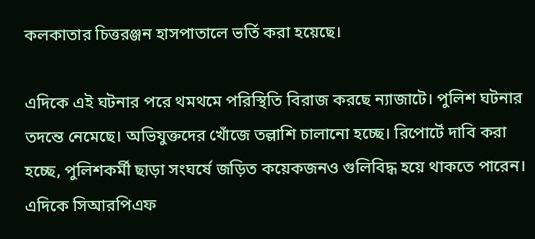কলকাতার চিত্তরঞ্জন হাসপাতালে ভর্তি করা হয়েছে।

এদিকে এই ঘটনার পরে থমথমে পরিস্থিতি বিরাজ করছে ন্যাজাটে। পুলিশ ঘটনার তদন্তে নেমেছে। অভিযুক্তদের খোঁজে তল্লাশি চালানো হচ্ছে। রিপোর্টে দাবি করা হচ্ছে, পুলিশকর্মী ছাড়া সংঘর্ষে জড়িত কয়েকজনও গুলিবিদ্ধ হয়ে থাকতে পারেন। এদিকে সিআরপিএফ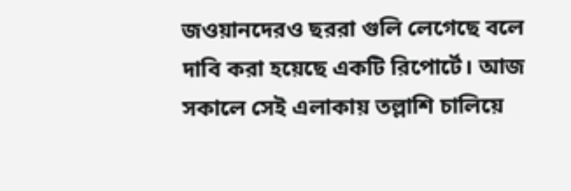জওয়ানদেরও ছররা গুলি লেগেছে বলে দাবি করা হয়েছে একটি রিপোর্টে। আজ সকালে সেই এলাকায় তল্লাশি চালিয়ে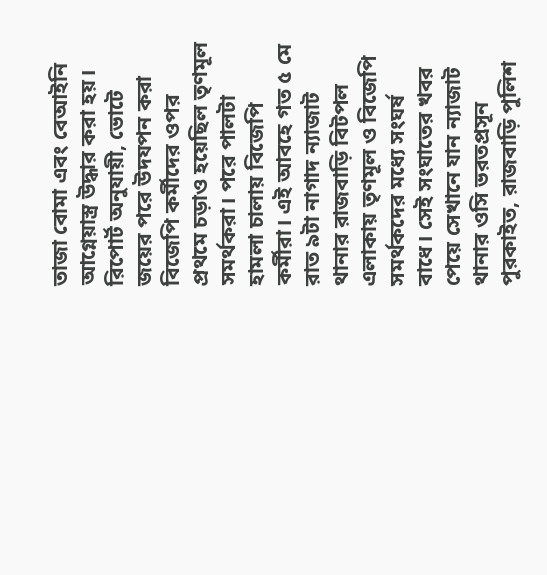তাজা বোমা এবং বেআইনি আগ্নেয়াস্ত্র উদ্ধার করা হয়।
রিপোর্ট অনুযায়ী, ভোটে জয়ের পরে উদযপন করা বিজেপি কর্মীদের ওপর প্রথমে চড়াও হয়েছিল তৃণমূল সমর্থকরা। পরে পালটা হামলা চালায় বিজেপি কর্মীরা। এই আবহে গত ৫ মে রাত ৯টা নাগাদ ন্যাজাট থানার রাজবাড়ি বিটপল এলাকায় তৃণমূল ও বিজেপি সমর্থকদের মধ্যে সংঘর্ষ বাধে। সেই সংঘাতের খবর পেয়ে সেখানে যান ন্যাজাট থানার ওসি ভরতপ্রসূন পুরকাইত, রাজবাড়ি পুলিশ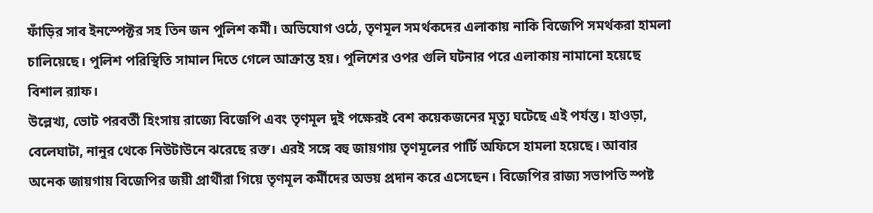ফাঁড়ির সাব ইনস্পেক্টর সহ তিন জন পুলিশ কর্মী। অভিযোগ ওঠে, তৃণমূল সমর্থকদের এলাকায় নাকি বিজেপি সমর্থকরা হামলা চালিয়েছে। পুলিশ পরিস্থিতি সামাল দিতে গেলে আক্রান্ত হয়। পুলিশের ওপর গুলি ঘটনার পরে এলাকায় নামানো হয়েছে বিশাল ব়্যাফ।
উল্লেখ্য, ভোট পরবর্তী হিংসায় রাজ্যে বিজেপি এবং তৃণমূল দুই পক্ষেরই বেশ কয়েকজনের মৃত্যু ঘটেছে এই পর্যন্ত। হাওড়া, বেলেঘাটা, নানুর থেকে নিউটাউনে ঝরেছে রক্ত। এরই সঙ্গে বহু জায়গায় তৃণমূলের পার্টি অফিসে হামলা হয়েছে। আবার অনেক জায়গায় বিজেপির জয়ী প্রার্থীরা গিয়ে তৃণমূল কর্মীদের অভয় প্রদান করে এসেছেন। বিজেপির রাজ্য সভাপতি স্পষ্ট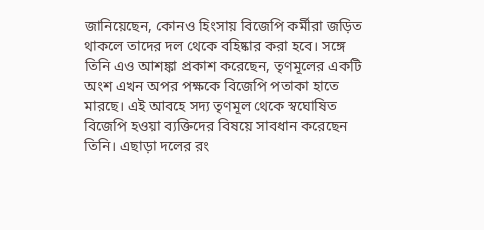জানিয়েছেন, কোনও হিংসায় বিজেপি কর্মীরা জড়িত থাকলে তাদের দল থেকে বহিষ্কার করা হবে। সঙ্গে তিনি এও আশঙ্কা প্রকাশ করেছেন, তৃণমূলের একটি অংশ এখন অপর পক্ষকে বিজেপি পতাকা হাতে মারছে। এই আবহে সদ্য তৃণমূল থেকে স্বঘোষিত বিজেপি হওয়া ব্যক্তিদের বিষয়ে সাবধান করেছেন তিনি। এছাড়া দলের রং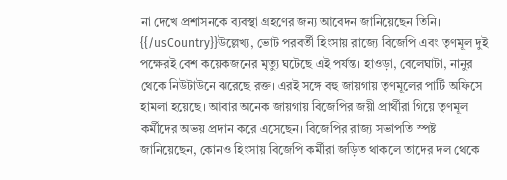না দেখে প্রশাসনকে ব্যবস্থা গ্রহণের জন্য আবেদন জানিয়েছেন তিনি।
{{/usCountry}}উল্লেখ্য, ভোট পরবর্তী হিংসায় রাজ্যে বিজেপি এবং তৃণমূল দুই পক্ষেরই বেশ কয়েকজনের মৃত্যু ঘটেছে এই পর্যন্ত। হাওড়া, বেলেঘাটা, নানুর থেকে নিউটাউনে ঝরেছে রক্ত। এরই সঙ্গে বহু জায়গায় তৃণমূলের পার্টি অফিসে হামলা হয়েছে। আবার অনেক জায়গায় বিজেপির জয়ী প্রার্থীরা গিয়ে তৃণমূল কর্মীদের অভয় প্রদান করে এসেছেন। বিজেপির রাজ্য সভাপতি স্পষ্ট জানিয়েছেন, কোনও হিংসায় বিজেপি কর্মীরা জড়িত থাকলে তাদের দল থেকে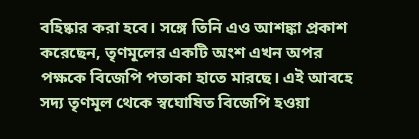বহিষ্কার করা হবে। সঙ্গে তিনি এও আশঙ্কা প্রকাশ করেছেন, তৃণমূলের একটি অংশ এখন অপর পক্ষকে বিজেপি পতাকা হাতে মারছে। এই আবহে সদ্য তৃণমূল থেকে স্বঘোষিত বিজেপি হওয়া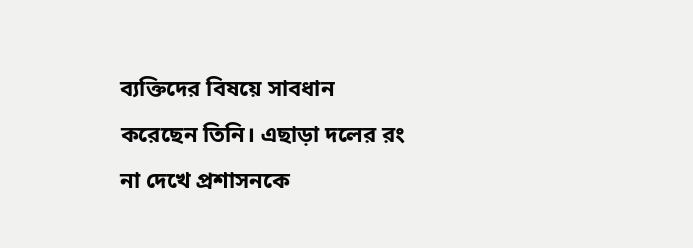ব্যক্তিদের বিষয়ে সাবধান করেছেন তিনি। এছাড়া দলের রং না দেখে প্রশাসনকে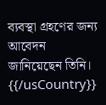ব্যবস্থা গ্রহণের জন্য আবেদন জানিয়েছেন তিনি।
{{/usCountry}}